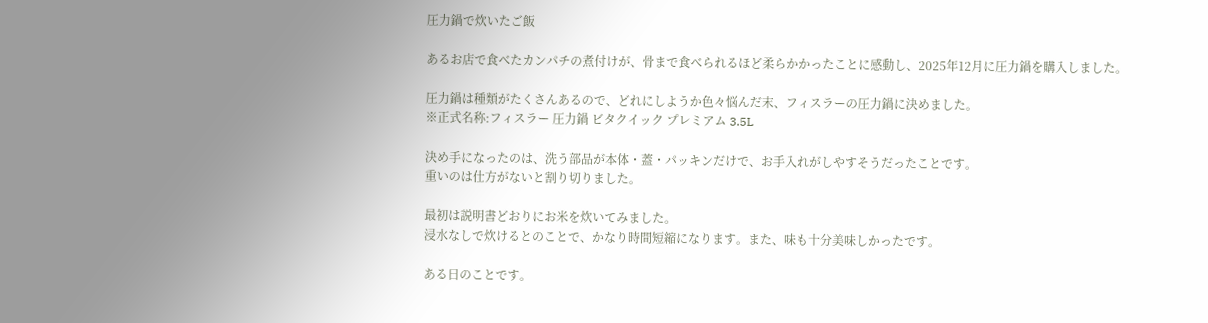圧力鍋で炊いたご飯

あるお店で食べたカンパチの煮付けが、骨まで食べられるほど柔らかかったことに感動し、2025年12月に圧力鍋を購入しました。

圧力鍋は種類がたくさんあるので、どれにしようか色々悩んだ末、フィスラーの圧力鍋に決めました。
※正式名称:フィスラー 圧力鍋 ビタクイック プレミアム 3.5L

決め手になったのは、洗う部品が本体・蓋・パッキンだけで、お手入れがしやすそうだったことです。
重いのは仕方がないと割り切りました。

最初は説明書どおりにお米を炊いてみました。
浸水なしで炊けるとのことで、かなり時間短縮になります。また、味も十分美味しかったです。

ある日のことです。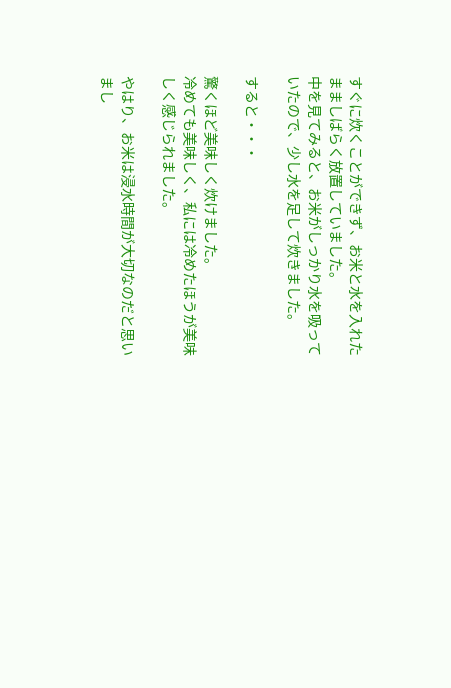すぐに炊くことができず、お米と水を入れたまましばらく放置していました。
中を見てみると、お米がしっかり水を吸っていたので、少し水を足して炊きました。

すると・・・

驚くほど美味しく炊けました。
冷めても美味しく、私には冷めたほうが美味しく感じられました。

やはり、お米は浸水時間が大切なのだと思いまし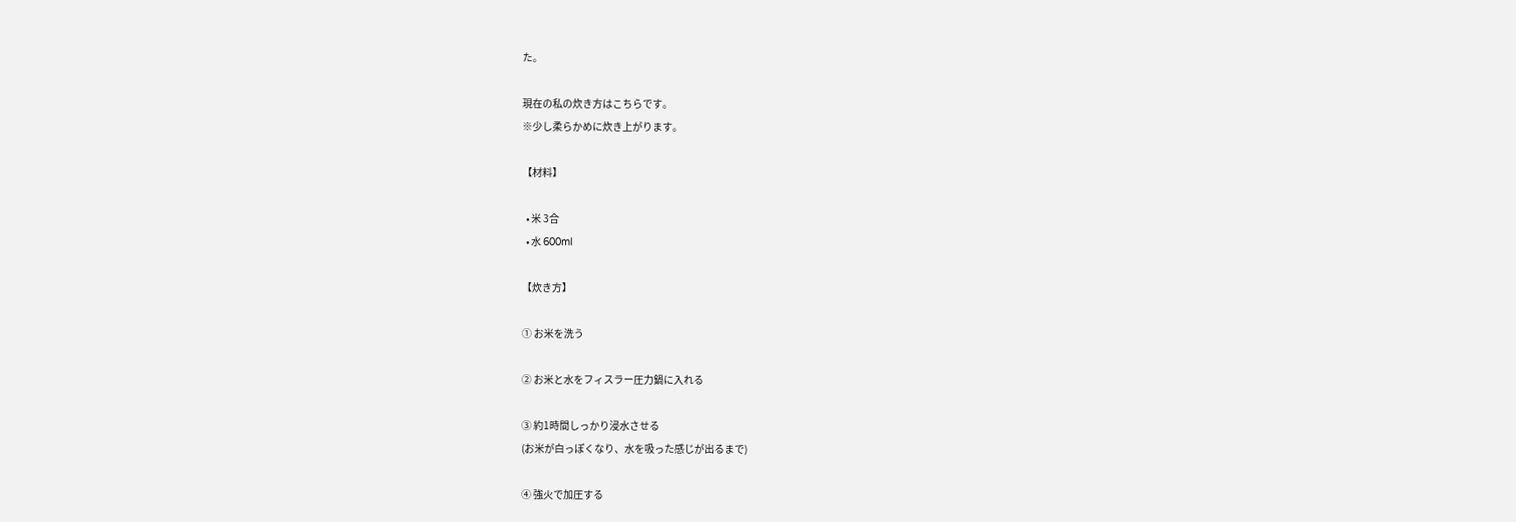た。

現在の私の炊き方はこちらです。
※少し柔らかめに炊き上がります。

【材料】

  • 米 3合
  • 水 600ml

【炊き方】

① お米を洗う

② お米と水をフィスラー圧力鍋に入れる

③ 約1時間しっかり浸水させる
(お米が白っぽくなり、水を吸った感じが出るまで)

④ 強火で加圧する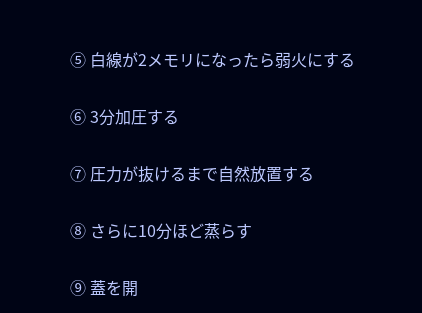⑤ 白線が2メモリになったら弱火にする

⑥ 3分加圧する

⑦ 圧力が抜けるまで自然放置する

⑧ さらに10分ほど蒸らす

⑨ 蓋を開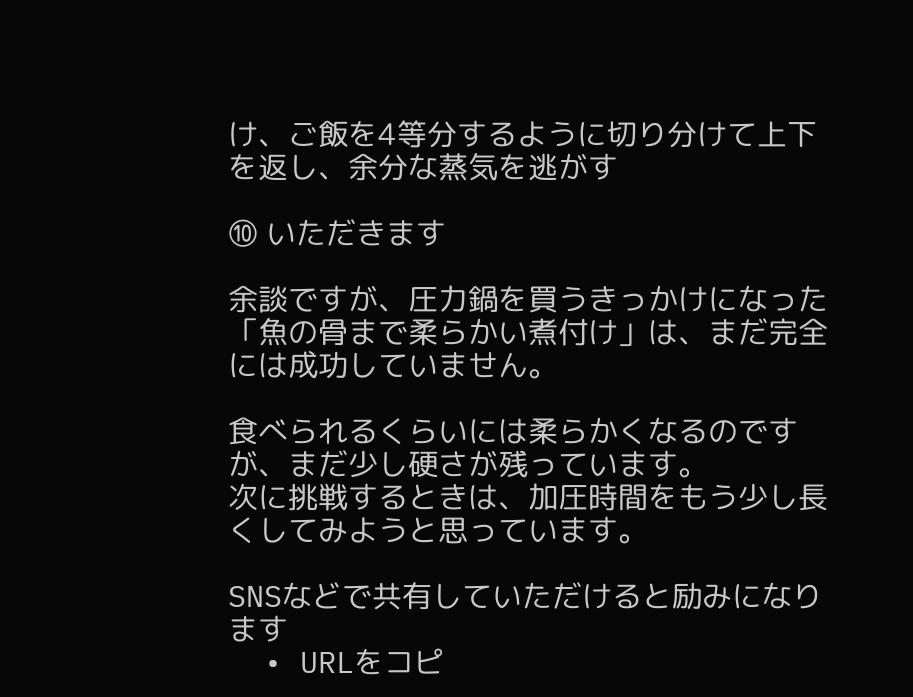け、ご飯を4等分するように切り分けて上下を返し、余分な蒸気を逃がす

⑩ いただきます

余談ですが、圧力鍋を買うきっかけになった「魚の骨まで柔らかい煮付け」は、まだ完全には成功していません。

食べられるくらいには柔らかくなるのですが、まだ少し硬さが残っています。
次に挑戦するときは、加圧時間をもう少し長くしてみようと思っています。

SNSなどで共有していただけると励みになります
  • URLをコピ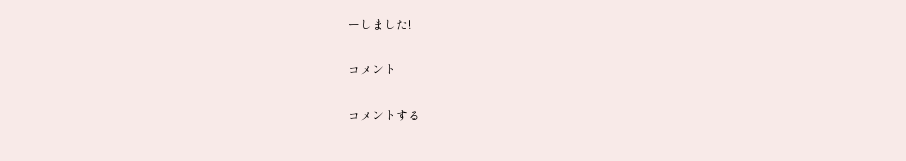ーしました!

コメント

コメントする